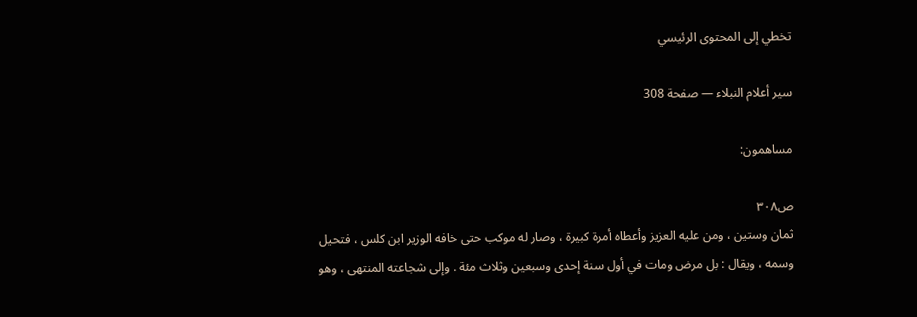تخطي إلى المحتوى الرئيسي

سير أعلام النبلاء — صفحة 308

مساهمون:

ص٣٠٨
ثمان وستين ، ومن عليه العزيز وأعطاه أمرة كبيرة ، وصار له موكب حتى خافه الوزير ابن كلس ، فتحيل وسمه ، ويقال : بل مرض ومات في أول سنة إحدى وسبعين وثلاث مئة . وإلى شجاعته المنتهى ، وهو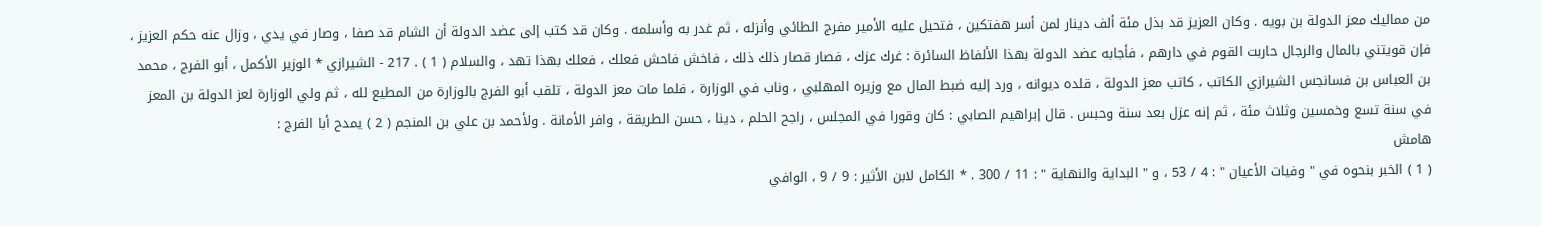من مماليك معز الدولة بن بويه . وكان العزيز قد بذل مئة ألف دينار لمن أسر هفتكين ، فتحيل عليه الأمير مفرج الطائي وأنزله ، ثم غدر به وأسلمه . وكان قد كتب إلى عضد الدولة أن الشام قد صفا ، وصار في يدي ، وزال عنه حكم العزيز ، فإن قويتني بالمال والرجال حاربت القوم في دارهم ، فأجابه عضد الدولة بهذا الألفاظ السائرة : غرك عزك ، فصار قصار ذلك ذلك ، فاخش فاحش فعلك ، فعلك بهذا تهد ، والسلام ( 1 ) . 217 - الشيرازي * الوزير الأكمل ، أبو الفرج ، محمد بن العباس بن فسانجس الشيرازي الكاتب ، كاتب معز الدولة ، قلده ديوانه ، ورد إليه ضبط المال مع وزيره المهلبي ، وناب في الوزارة ، فلما مات معز الدولة ، تلقب أبو الفرج بالوزارة من المطيع لله ، ثم ولي الوزارة لعز الدولة بن المعز في سنة تسع وخمسين وثلاث مئة ، ثم إنه عزل بعد سنة وحبس . قال إبراهيم الصابي : كان وقورا في المجلس ، راجح الحلم ، دينا ، حسن الطريقة ، وافر الأمانة . ولأحمد بن علي بن المنجم ( 2 ) يمدح أبا الفرج :
هامش
( 1 ) الخبر بنحوه في " وفيات الأعيان " : 4 / 53 ، و " البداية والنهاية " : 11 / 300 . * الكامل لابن الأثير : 9 / 9 ، الوافي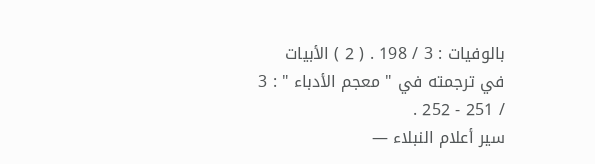بالوفيات : 3 / 198 . ( 2 ) الأبيات في ترجمته في " معجم الأدباء " : 3 / 251 - 252 .
سير أعلام النبلاء —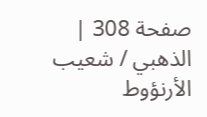صفحة 308 | الذهبي / شعيب الأرنؤوط